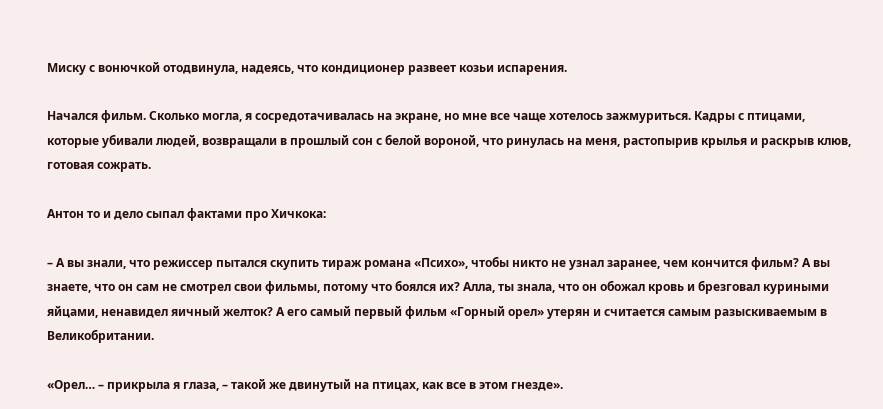Миску с вонючкой отодвинула, надеясь, что кондиционер развеет козьи испарения.

Начался фильм. Сколько могла, я сосредотачивалась на экране, но мне все чаще хотелось зажмуриться. Кадры с птицами, которые убивали людей, возвращали в прошлый сон с белой вороной, что ринулась на меня, растопырив крылья и раскрыв клюв, готовая сожрать.

Антон то и дело сыпал фактами про Хичкока:

– А вы знали, что режиссер пытался скупить тираж романа «Психо», чтобы никто не узнал заранее, чем кончится фильм? А вы знаете, что он сам не смотрел свои фильмы, потому что боялся их? Алла, ты знала, что он обожал кровь и брезговал куриными яйцами, ненавидел яичный желток? А его самый первый фильм «Горный орел» утерян и считается самым разыскиваемым в Великобритании.

«Орел… – прикрыла я глаза, – такой же двинутый на птицах, как все в этом гнезде».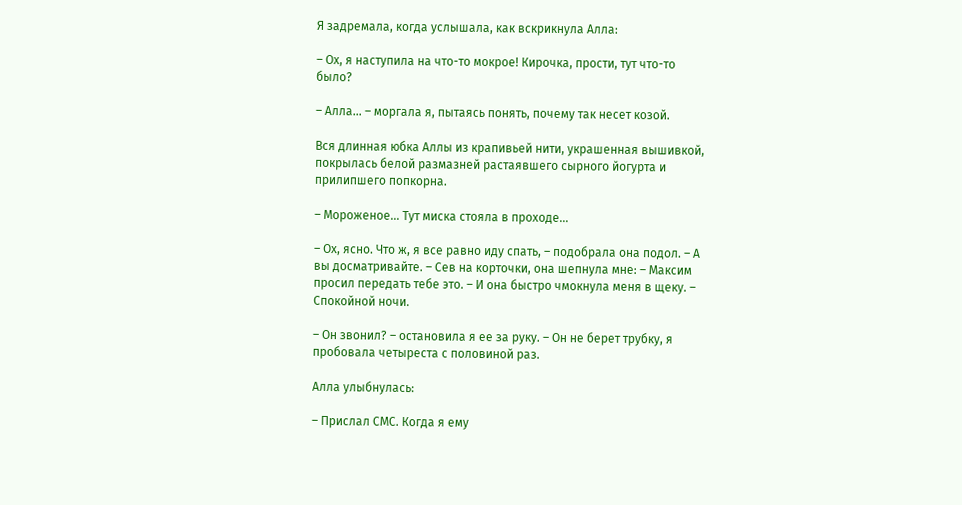Я задремала, когда услышала, как вскрикнула Алла:

– Ох, я наступила на что-то мокрое! Кирочка, прости, тут что-то было?

– Алла… – моргала я, пытаясь понять, почему так несет козой.

Вся длинная юбка Аллы из крапивьей нити, украшенная вышивкой, покрылась белой размазней растаявшего сырного йогурта и прилипшего попкорна.

– Мороженое… Тут миска стояла в проходе…

– Ох, ясно. Что ж, я все равно иду спать, – подобрала она подол. – А вы досматривайте. – Сев на корточки, она шепнула мне: – Максим просил передать тебе это. – И она быстро чмокнула меня в щеку. – Спокойной ночи.

– Он звонил? – остановила я ее за руку. – Он не берет трубку, я пробовала четыреста с половиной раз.

Алла улыбнулась:

– Прислал СМС. Когда я ему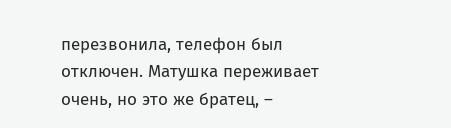перезвонила, телефон был отключен. Матушка переживает очень, но это же братец, –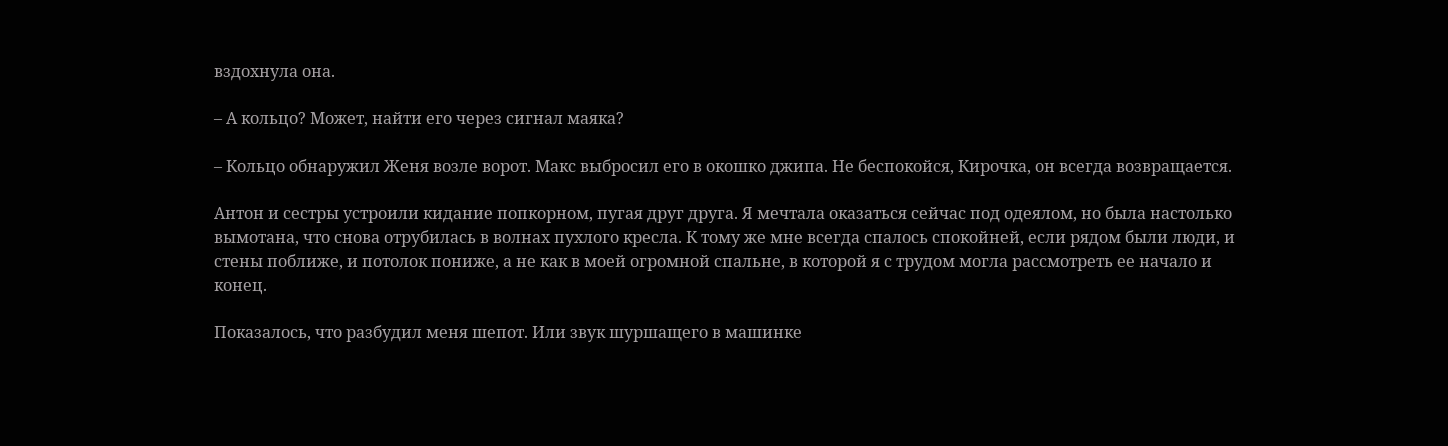вздохнула она.

– А кольцо? Может, найти его через сигнал маяка?

– Кольцо обнаружил Женя возле ворот. Макс выбросил его в окошко джипа. Не беспокойся, Кирочка, он всегда возвращается.

Антон и сестры устроили кидание попкорном, пугая друг друга. Я мечтала оказаться сейчас под одеялом, но была настолько вымотана, что снова отрубилась в волнах пухлого кресла. К тому же мне всегда спалось спокойней, если рядом были люди, и стены поближе, и потолок пониже, а не как в моей огромной спальне, в которой я с трудом могла рассмотреть ее начало и конец.

Показалось, что разбудил меня шепот. Или звук шуршащего в машинке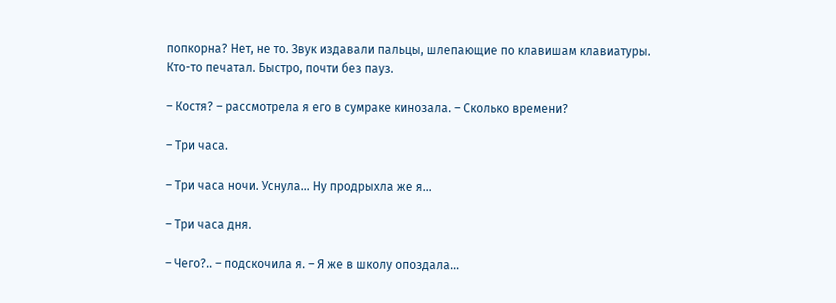попкорна? Нет, не то. Звук издавали пальцы, шлепающие по клавишам клавиатуры. Кто-то печатал. Быстро, почти без пауз.

– Костя? – рассмотрела я его в сумраке кинозала. – Сколько времени?

– Три часа.

– Три часа ночи. Уснула… Ну продрыхла же я…

– Три часа дня.

– Чего?.. – подскочила я. – Я же в школу опоздала…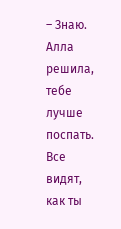– Знаю. Алла решила, тебе лучше поспать. Все видят, как ты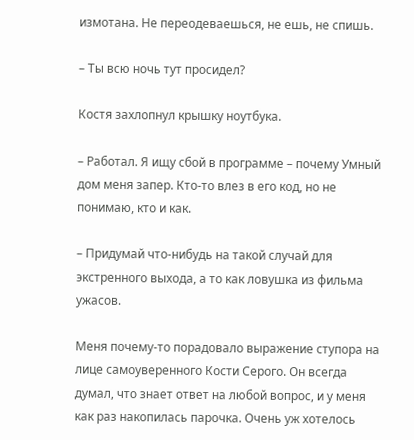измотана. Не переодеваешься, не ешь, не спишь.

– Ты всю ночь тут просидел?

Костя захлопнул крышку ноутбука.

– Работал. Я ищу сбой в программе – почему Умный дом меня запер. Кто-то влез в его код, но не понимаю, кто и как.

– Придумай что-нибудь на такой случай для экстренного выхода, а то как ловушка из фильма ужасов.

Меня почему-то порадовало выражение ступора на лице самоуверенного Кости Серого. Он всегда думал, что знает ответ на любой вопрос, и у меня как раз накопилась парочка. Очень уж хотелось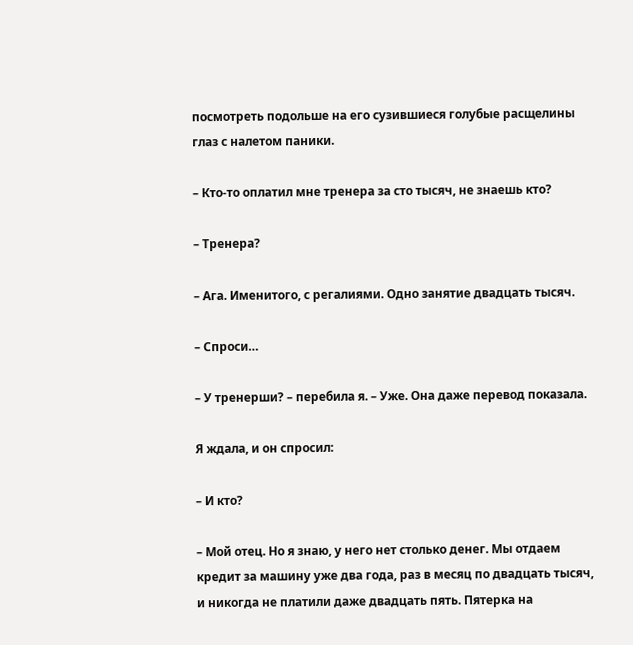посмотреть подольше на его сузившиеся голубые расщелины глаз с налетом паники.

– Кто-то оплатил мне тренера за сто тысяч, не знаешь кто?

– Тренера?

– Ага. Именитого, с регалиями. Одно занятие двадцать тысяч.

– Спроси…

– У тренерши? – перебила я. – Уже. Она даже перевод показала.

Я ждала, и он спросил:

– И кто?

– Мой отец. Но я знаю, у него нет столько денег. Мы отдаем кредит за машину уже два года, раз в месяц по двадцать тысяч, и никогда не платили даже двадцать пять. Пятерка на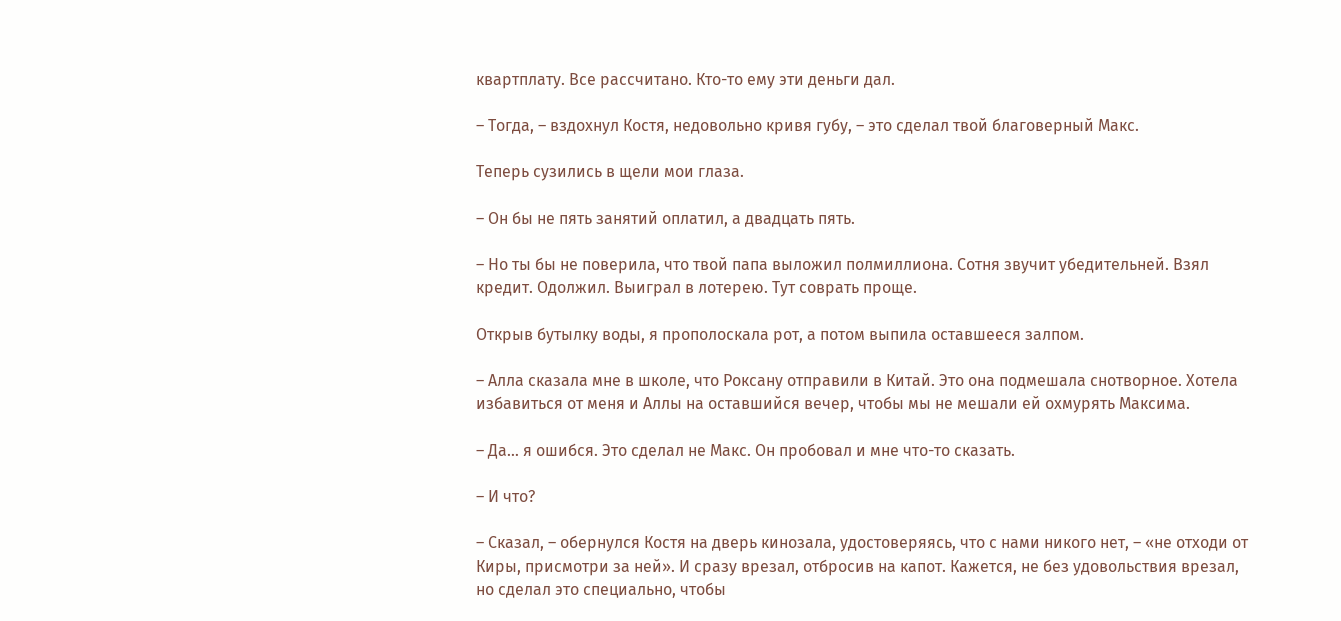квартплату. Все рассчитано. Кто-то ему эти деньги дал.

– Тогда, – вздохнул Костя, недовольно кривя губу, – это сделал твой благоверный Макс.

Теперь сузились в щели мои глаза.

– Он бы не пять занятий оплатил, а двадцать пять.

– Но ты бы не поверила, что твой папа выложил полмиллиона. Сотня звучит убедительней. Взял кредит. Одолжил. Выиграл в лотерею. Тут соврать проще.

Открыв бутылку воды, я прополоскала рот, а потом выпила оставшееся залпом.

– Алла сказала мне в школе, что Роксану отправили в Китай. Это она подмешала снотворное. Хотела избавиться от меня и Аллы на оставшийся вечер, чтобы мы не мешали ей охмурять Максима.

– Да… я ошибся. Это сделал не Макс. Он пробовал и мне что-то сказать.

– И что?

– Сказал, – обернулся Костя на дверь кинозала, удостоверяясь, что с нами никого нет, – «не отходи от Киры, присмотри за ней». И сразу врезал, отбросив на капот. Кажется, не без удовольствия врезал, но сделал это специально, чтобы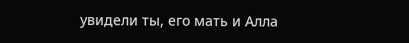увидели ты, его мать и Алла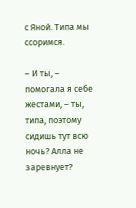с Яной. Типа мы ссоримся.

– И ты, – помогала я себе жестами, – ты, типа, поэтому сидишь тут всю ночь? Алла не заревнует?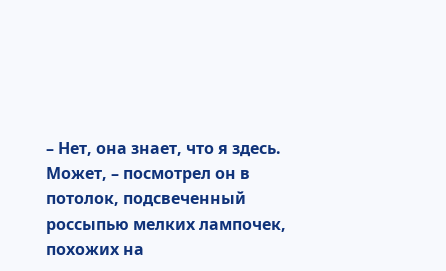– Нет, она знает, что я здесь. Может, – посмотрел он в потолок, подсвеченный россыпью мелких лампочек, похожих на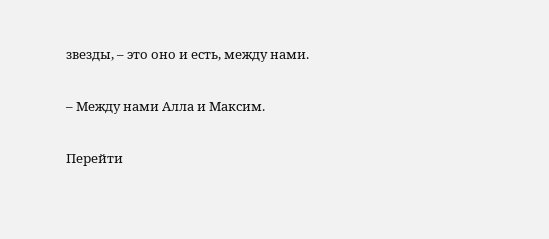звезды, – это оно и есть, между нами.

– Между нами Алла и Максим.

Перейти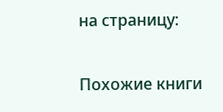на страницу:

Похожие книги